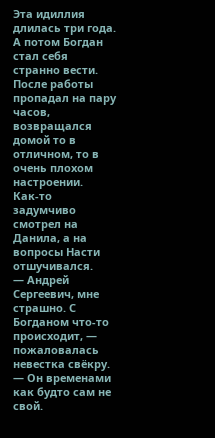Эта идиллия длилась три года. А потом Богдан стал себя странно вести. После работы пропадал на пару часов, возвращался домой то в отличном, то в очень плохом настроении.
Как-то задумчиво смотрел на Данила, а на вопросы Насти отшучивался.
— Андрей Сергеевич, мне страшно. С Богданом что-то происходит, — пожаловалась невестка свёкру. — Он временами как будто сам не свой.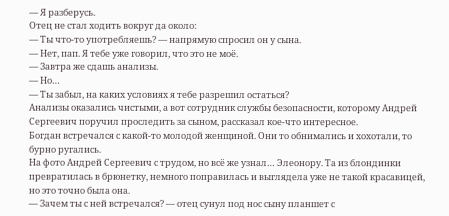— Я разберусь.
Отец не стал ходить вокруг да около:
— Ты что-то употребляешь? — напрямую спросил он у сына.
— Нет, пап. Я тебе уже говорил, что это не моё.
— Завтра же сдашь анализы.
— Но…
— Ты забыл, на каких условиях я тебе разрешил остаться?
Анализы оказались чистыми, а вот сотрудник службы безопасности, которому Андрей Сергеевич поручил проследить за сыном, рассказал кое-что интересное.
Богдан встречался с какой-то молодой женщиной. Они то обнимались и хохотали, то бурно ругались.
На фото Андрей Сергеевич с трудом, но всё же узнал… Элеонору. Та из блондинки превратилась в брюнетку, немного поправилась и выглядела уже не такой красавицей, но это точно была она.
— Зачем ты с ней встречался? — отец сунул под нос сыну планшет с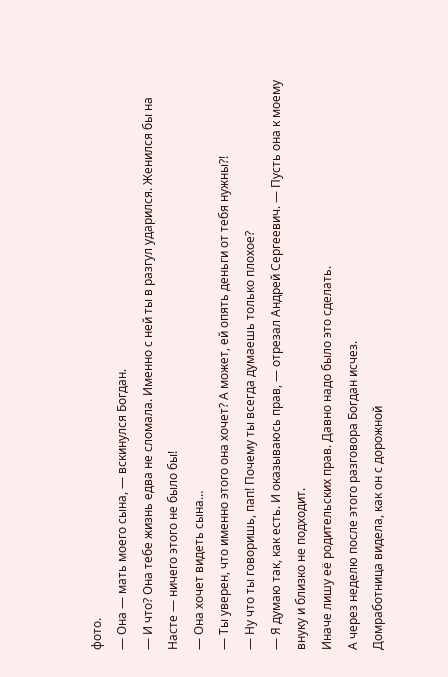фото.
— Она — мать моего сына, — вскинулся Богдан.
— И что? Она тебе жизнь едва не сломала. Именно с ней ты в разгул ударился. Женился бы на Насте — ничего этого не было бы!
— Она хочет видеть сына…
— Ты уверен, что именно этого она хочет? А может, ей опять деньги от тебя нужны?!
— Ну что ты говоришь, пап! Почему ты всегда думаешь только плохое?
— Я думаю так, как есть. И оказываюсь прав, — отрезал Андрей Сергеевич. — Пусть она к моему внуку и близко не подходит.
Иначе лишу её родительских прав. Давно надо было это сделать.
А через неделю после этого разговора Богдан исчез.
Домработница видела, как он с дорожной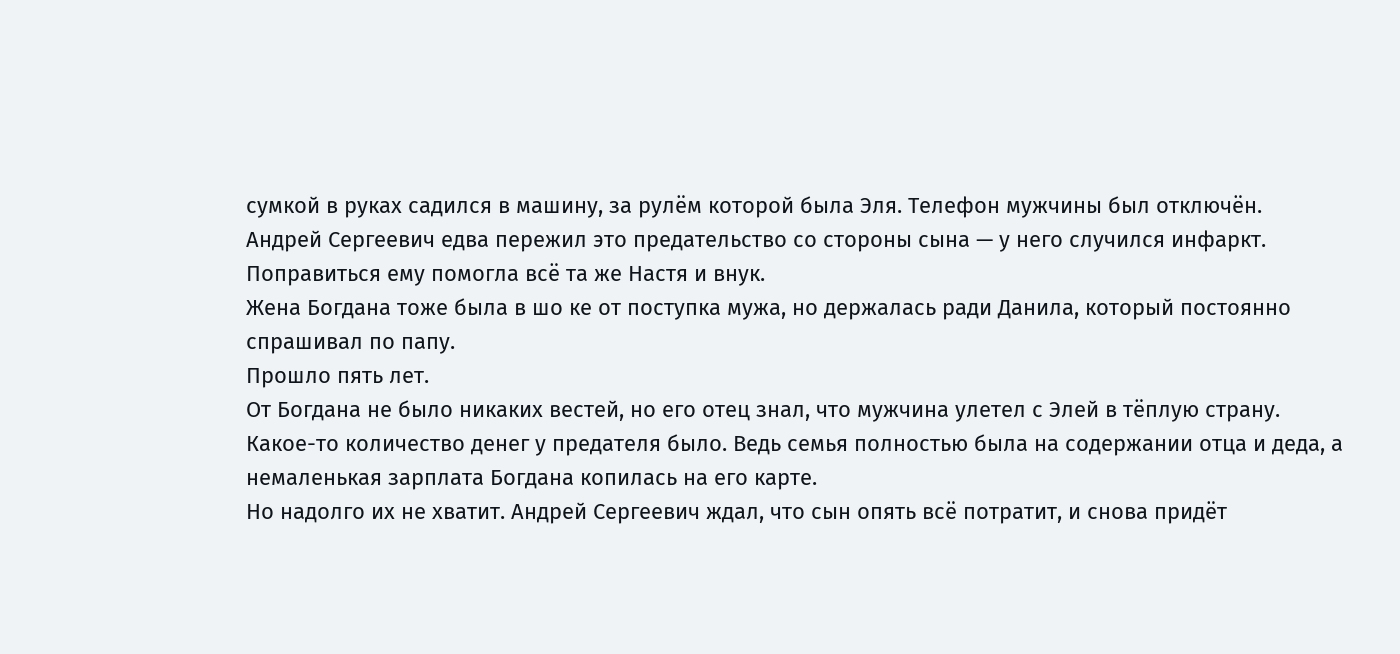сумкой в руках садился в машину, за рулём которой была Эля. Телефон мужчины был отключён.
Андрей Сергеевич едва пережил это предательство со стороны сына — у него случился инфаркт.
Поправиться ему помогла всё та же Настя и внук.
Жена Богдана тоже была в шо ке от поступка мужа, но держалась ради Данила, который постоянно спрашивал по папу.
Прошло пять лет.
От Богдана не было никаких вестей, но его отец знал, что мужчина улетел с Элей в тёплую страну.
Какое-то количество денег у предателя было. Ведь семья полностью была на содержании отца и деда, а немаленькая зарплата Богдана копилась на его карте.
Но надолго их не хватит. Андрей Сергеевич ждал, что сын опять всё потратит, и снова придёт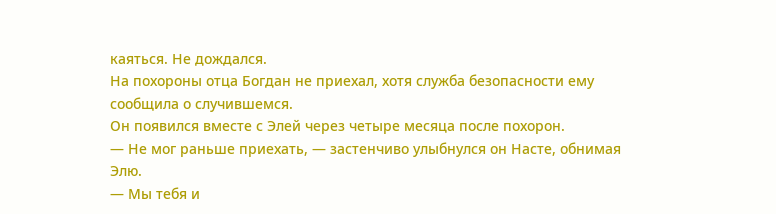каяться. Не дождался.
На похороны отца Богдан не приехал, хотя служба безопасности ему сообщила о случившемся.
Он появился вместе с Элей через четыре месяца после похорон.
— Не мог раньше приехать, — застенчиво улыбнулся он Насте, обнимая Элю.
— Мы тебя и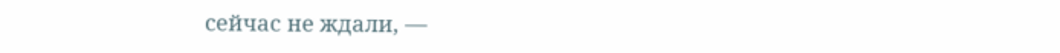сейчас не ждали, —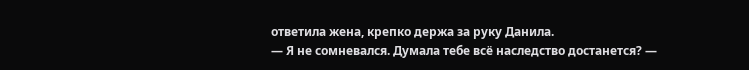ответила жена, крепко держа за руку Данила.
— Я не сомневался. Думала тебе всё наследство достанется? —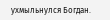ухмыльнулся Богдан.